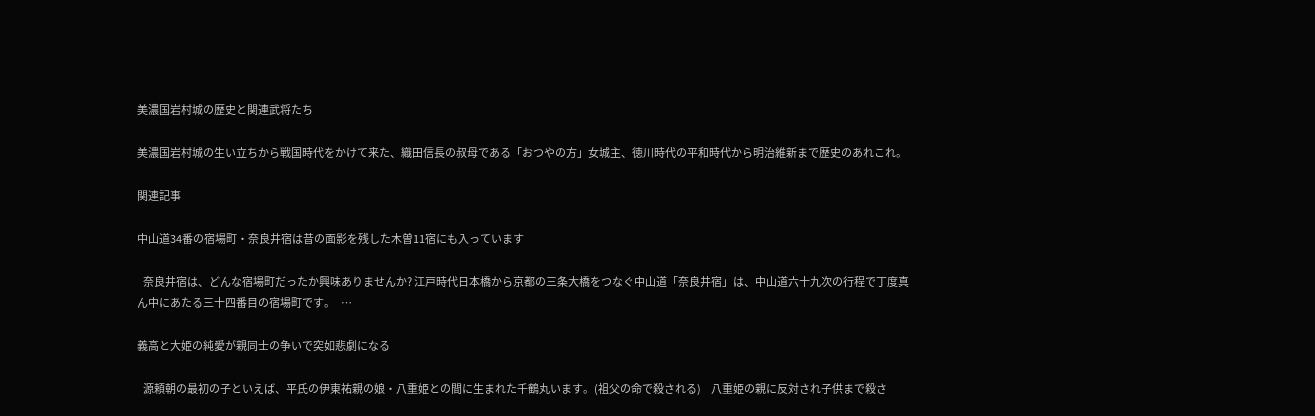美濃国岩村城の歴史と関連武将たち

美濃国岩村城の生い立ちから戦国時代をかけて来た、織田信長の叔母である「おつやの方」女城主、徳川時代の平和時代から明治維新まで歴史のあれこれ。

関連記事

中山道34番の宿場町・奈良井宿は昔の面影を残した木曽11宿にも入っています

   奈良井宿は、どんな宿場町だったか興味ありませんか? 江戸時代日本橋から京都の三条大橋をつなぐ中山道「奈良井宿」は、中山道六十九次の行程で丁度真ん中にあたる三十四番目の宿場町です。   …

義高と大姫の純愛が親同士の争いで突如悲劇になる

   源頼朝の最初の子といえば、平氏の伊東祐親の娘・八重姫との間に生まれた千鶴丸います。(祖父の命で殺される)     八重姫の親に反対され子供まで殺さ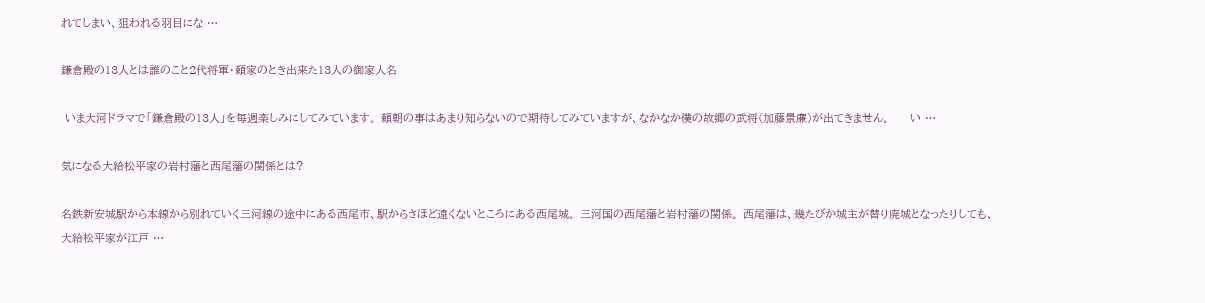れてしまい、狙われる羽目にな …

鎌倉殿の13人とは誰のこと2代将軍・頼家のとき出来た13人の御家人名

 いま大河ドラマで「鎌倉殿の13人」を毎週楽しみにしてみています。 頼朝の事はあまり知らないので期待してみていますが、なかなか僕の故郷の武将(加藤景廉)が出てきません。     い …

気になる大給松平家の岩村藩と西尾藩の関係とは?

名鉄新安城駅から本線から別れていく三河線の途中にある西尾市、駅からさほど遠くないところにある西尾城。 三河国の西尾藩と岩村藩の関係。 西尾藩は、幾たびか城主が替り廃城となったりしても、大給松平家が江戸 …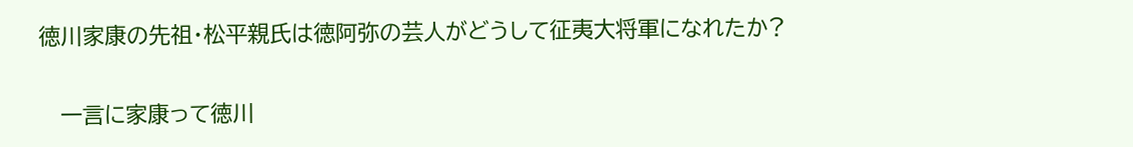徳川家康の先祖・松平親氏は徳阿弥の芸人がどうして征夷大将軍になれたか?

   一言に家康って徳川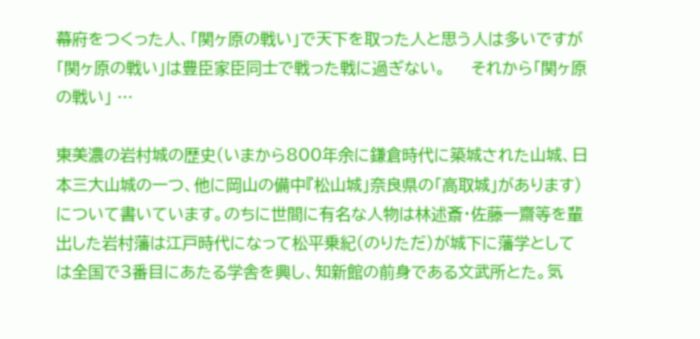幕府をつくった人、「関ヶ原の戦い」で天下を取った人と思う人は多いですが「関ヶ原の戦い」は豊臣家臣同士で戦った戦に過ぎない。     それから「関ヶ原の戦い」 …

東美濃の岩村城の歴史(いまから800年余に鎌倉時代に築城された山城、日本三大山城の一つ、他に岡山の備中『松山城」奈良県の「高取城」があります)について書いています。のちに世間に有名な人物は林述斎・佐藤一齋等を輩出した岩村藩は江戸時代になって松平乗紀(のりただ)が城下に藩学としては全国で3番目にあたる学舎を興し、知新館の前身である文武所とた。気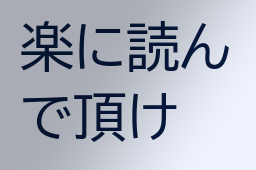楽に読んで頂け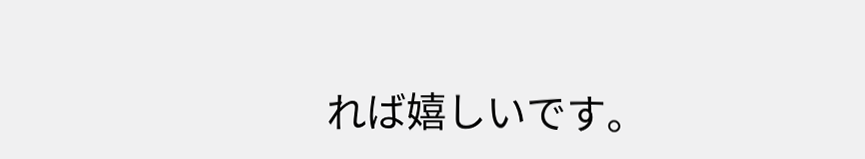れば嬉しいです。